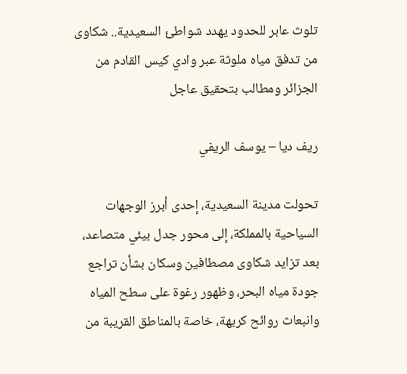تلوث عابر للحدود يهدد شواطئ السعيدية.. شكاوى من تدفق مياه ملوثة عبر وادي كيس القادم من الجزائر ومطالب بتحقيق عاجل

ريف ديا – يوسف الريفي

تحولت مدينة السعيدية، إحدى أبرز الوجهات السياحية بالمملكة، إلى محور جدل بيئي متصاعد، بعد تزايد شكاوى مصطافين وسكان بشأن تراجع جودة مياه البحر، وظهور رغوة على سطح المياه وانبعاث روائح كريهة، خاصة بالمناطق القريبة من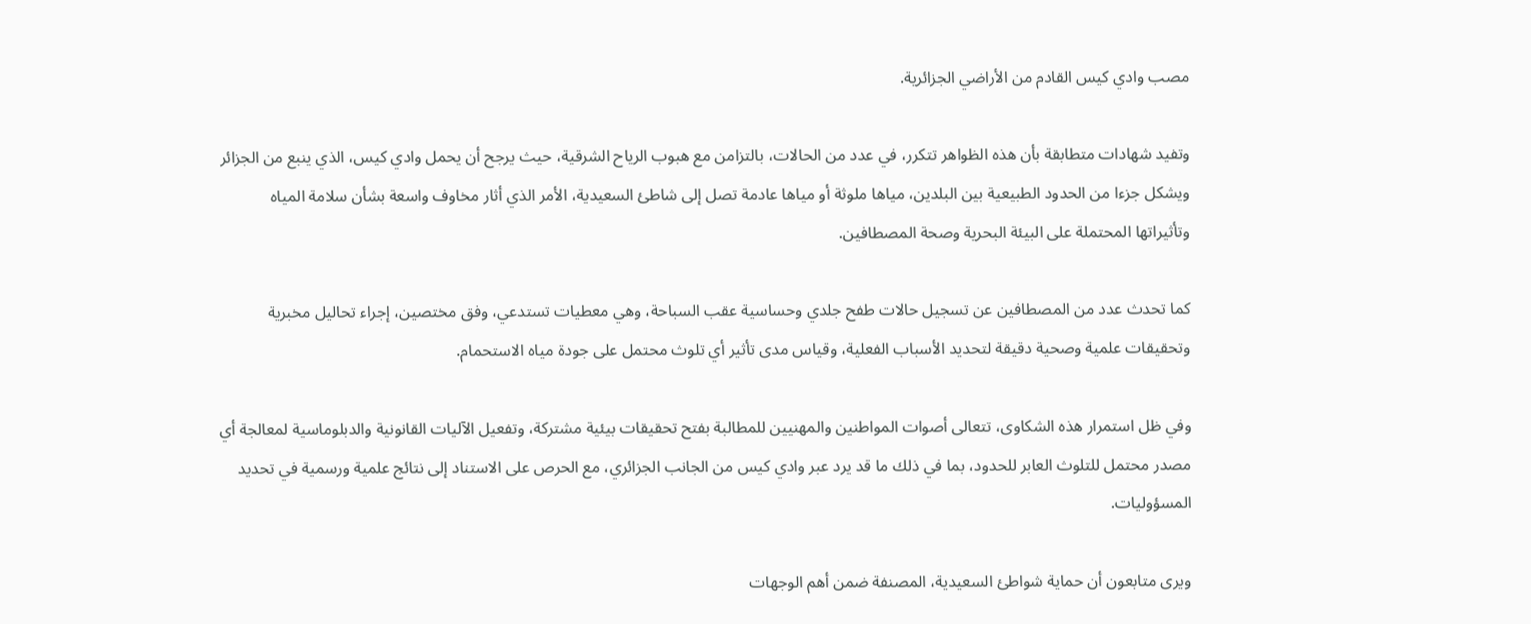مصب وادي كيس القادم من الأراضي الجزائرية.

وتفيد شهادات متطابقة بأن هذه الظواهر تتكرر، في عدد من الحالات، بالتزامن مع هبوب الرياح الشرقية، حيث يرجح أن يحمل وادي كيس، الذي ينبع من الجزائر ويشكل جزءا من الحدود الطبيعية بين البلدين، مياها ملوثة أو مياها عادمة تصل إلى شاطئ السعيدية، الأمر الذي أثار مخاوف واسعة بشأن سلامة المياه وتأثيراتها المحتملة على البيئة البحرية وصحة المصطافين.

كما تحدث عدد من المصطافين عن تسجيل حالات طفح جلدي وحساسية عقب السباحة، وهي معطيات تستدعي، وفق مختصين، إجراء تحاليل مخبرية وتحقيقات علمية وصحية دقيقة لتحديد الأسباب الفعلية، وقياس مدى تأثير أي تلوث محتمل على جودة مياه الاستحمام.

وفي ظل استمرار هذه الشكاوى، تتعالى أصوات المواطنين والمهنيين للمطالبة بفتح تحقيقات بيئية مشتركة، وتفعيل الآليات القانونية والدبلوماسية لمعالجة أي مصدر محتمل للتلوث العابر للحدود، بما في ذلك ما قد يرد عبر وادي كيس من الجانب الجزائري، مع الحرص على الاستناد إلى نتائج علمية ورسمية في تحديد المسؤوليات.

ويرى متابعون أن حماية شواطئ السعيدية، المصنفة ضمن أهم الوجهات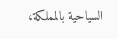السياحية بالمملكة،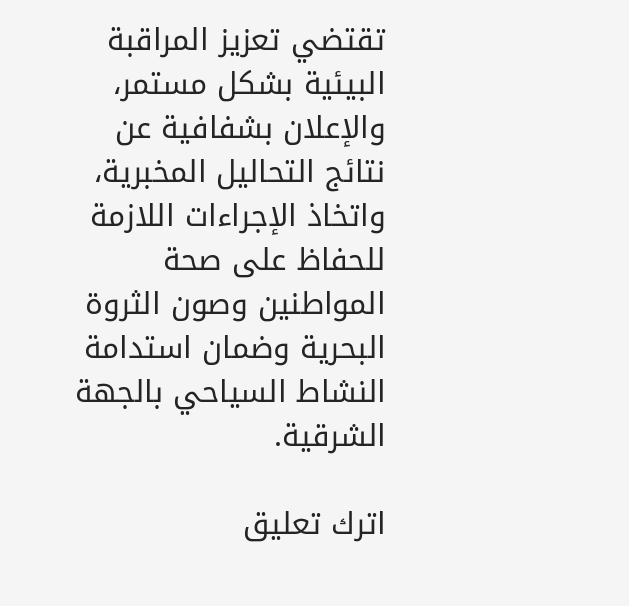تقتضي تعزيز المراقبة البيئية بشكل مستمر، والإعلان بشفافية عن نتائج التحاليل المخبرية، واتخاذ الإجراءات اللازمة للحفاظ على صحة المواطنين وصون الثروة البحرية وضمان استدامة النشاط السياحي بالجهة الشرقية.

اترك تعليق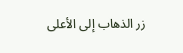زر الذهاب إلى الأعلى